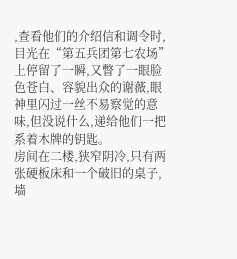,查看他们的介绍信和调令时,目光在“第五兵团第七农场”上停留了一瞬,又瞥了一眼脸色苍白、容貌出众的谢薇,眼神里闪过一丝不易察觉的意味,但没说什么,递给他们一把系着木牌的钥匙。
房间在二楼,狭窄阴冷,只有两张硬板床和一个破旧的桌子,墙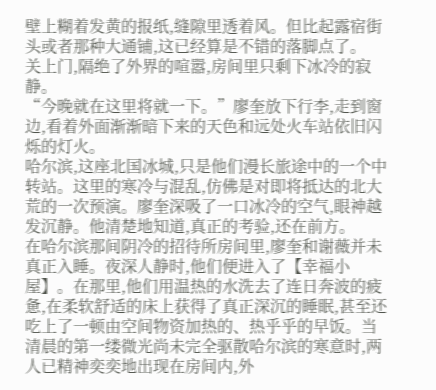壁上糊着发黄的报纸,缝隙里透着风。但比起露宿街头或者那种大通铺,这已经算是不错的落脚点了。
关上门,隔绝了外界的喧嚣,房间里只剩下冰冷的寂静。
“今晚就在这里将就一下。”廖奎放下行李,走到窗边,看着外面渐渐暗下来的天色和远处火车站依旧闪烁的灯火。
哈尔滨,这座北国冰城,只是他们漫长旅途中的一个中转站。这里的寒冷与混乱,仿佛是对即将抵达的北大荒的一次预演。廖奎深吸了一口冰冷的空气,眼神越发沉静。他清楚地知道,真正的考验,还在前方。
在哈尔滨那间阴冷的招待所房间里,廖奎和谢薇并未真正入睡。夜深人静时,他们便进入了【幸福小屋】。在那里,他们用温热的水洗去了连日奔波的疲惫,在柔软舒适的床上获得了真正深沉的睡眠,甚至还吃上了一顿由空间物资加热的、热乎乎的早饭。当清晨的第一缕微光尚未完全驱散哈尔滨的寒意时,两人已精神奕奕地出现在房间内,外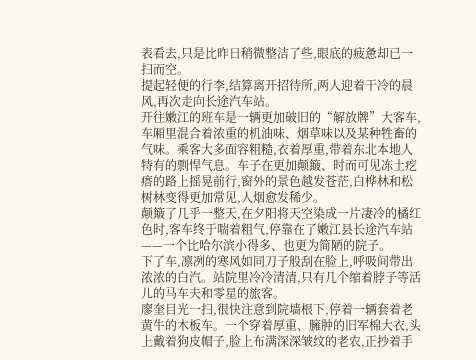表看去,只是比昨日稍微整洁了些,眼底的疲惫却已一扫而空。
提起轻便的行李,结算离开招待所,两人迎着干冷的晨风,再次走向长途汽车站。
开往嫩江的班车是一辆更加破旧的“解放牌”大客车,车厢里混合着浓重的机油味、烟草味以及某种牲畜的气味。乘客大多面容粗糙,衣着厚重,带着东北本地人特有的剽悍气息。车子在更加颠簸、时而可见冻土疙瘩的路上摇晃前行,窗外的景色越发苍茫,白桦林和松树林变得更加常见,人烟愈发稀少。
颠簸了几乎一整天,在夕阳将天空染成一片凄冷的橘红色时,客车终于喘着粗气,停靠在了嫩江县长途汽车站——一个比哈尔滨小得多、也更为简陋的院子。
下了车,凛冽的寒风如同刀子般刮在脸上,呼吸间带出浓浓的白汽。站院里冷冷清清,只有几个缩着脖子等活儿的马车夫和零星的旅客。
廖奎目光一扫,很快注意到院墙根下,停着一辆套着老黄牛的木板车。一个穿着厚重、臃肿的旧军棉大衣,头上戴着狗皮帽子,脸上布满深深皱纹的老农,正抄着手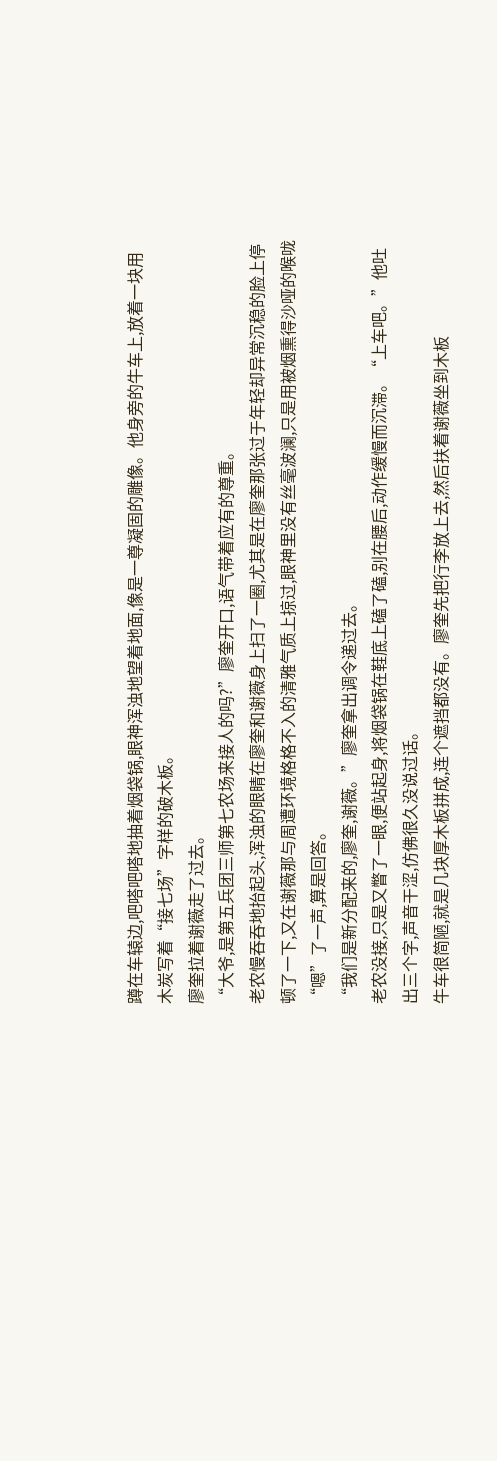蹲在车辕边,吧嗒吧嗒地抽着烟袋锅,眼神浑浊地望着地面,像是一尊凝固的雕像。他身旁的牛车上,放着一块用木炭写着“接七场”字样的破木板。
廖奎拉着谢薇走了过去。
“大爷,是第五兵团三师第七农场来接人的吗?”廖奎开口,语气带着应有的尊重。
老农慢吞吞地抬起头,浑浊的眼睛在廖奎和谢薇身上扫了一圈,尤其是在廖奎那张过于年轻却异常沉稳的脸上停顿了一下,又在谢薇那与周遭环境格格不入的清雅气质上掠过,眼神里没有丝毫波澜,只是用被烟熏得沙哑的喉咙“嗯”了一声,算是回答。
“我们是新分配来的,廖奎,谢薇。”廖奎拿出调令递过去。
老农没接,只是又瞥了一眼,便站起身,将烟袋锅在鞋底上磕了磕,别在腰后,动作缓慢而沉滞。“上车吧。”他吐出三个字,声音干涩,仿佛很久没说过话。
牛车很简陋,就是几块厚木板拼成,连个遮挡都没有。廖奎先把行李放上去,然后扶着谢薇坐到木板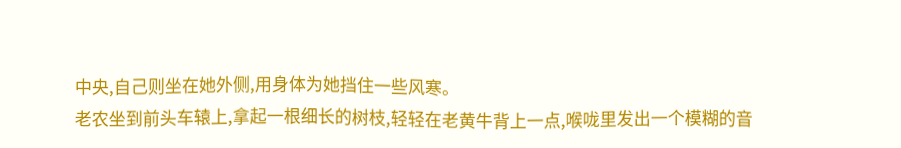中央,自己则坐在她外侧,用身体为她挡住一些风寒。
老农坐到前头车辕上,拿起一根细长的树枝,轻轻在老黄牛背上一点,喉咙里发出一个模糊的音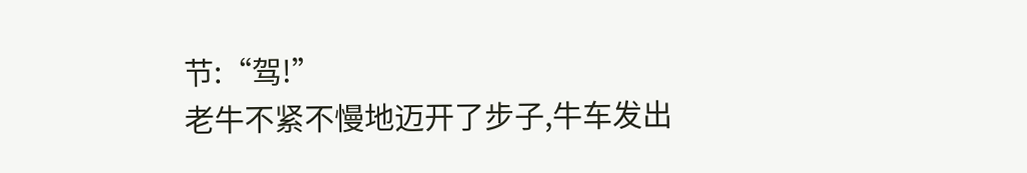节:“驾!”
老牛不紧不慢地迈开了步子,牛车发出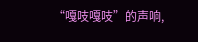“嘎吱嘎吱”的声响,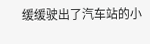缓缓驶出了汽车站的小